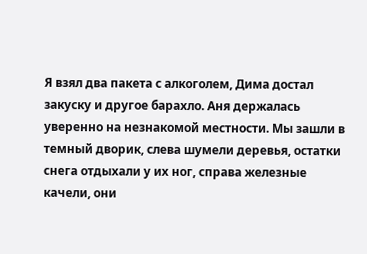Я взял два пакета с алкоголем, Дима достал закуску и другое барахло. Аня держалась уверенно на незнакомой местности. Мы зашли в темный дворик, слева шумели деревья, остатки снега отдыхали у их ног, справа железные качели, они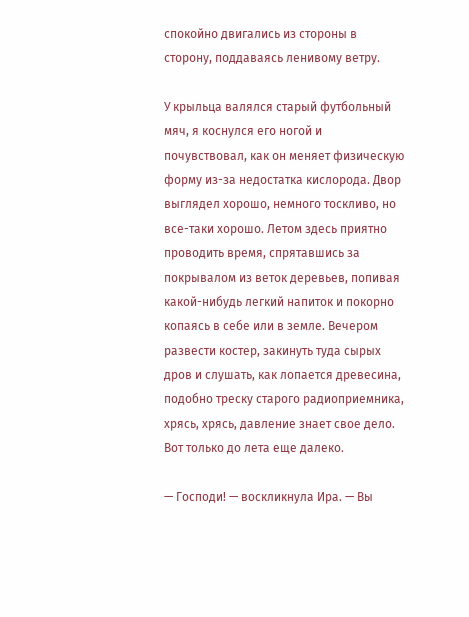спокойно двигались из стороны в сторону, поддаваясь ленивому ветру.

У крыльца валялся старый футбольный мяч, я коснулся его ногой и почувствовал, как он меняет физическую форму из-за недостатка кислорода. Двор выглядел хорошо, немного тоскливо, но все-таки хорошо. Летом здесь приятно проводить время, спрятавшись за покрывалом из веток деревьев, попивая какой-нибудь легкий напиток и покорно копаясь в себе или в земле. Вечером развести костер, закинуть туда сырых дров и слушать, как лопается древесина, подобно треску старого радиоприемника, хрясь, хрясь, давление знает свое дело. Вот только до лета еще далеко.

— Господи! — воскликнула Ира. — Вы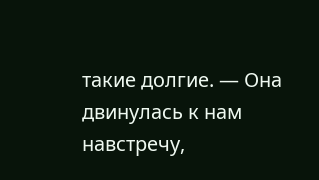такие долгие. — Она двинулась к нам навстречу,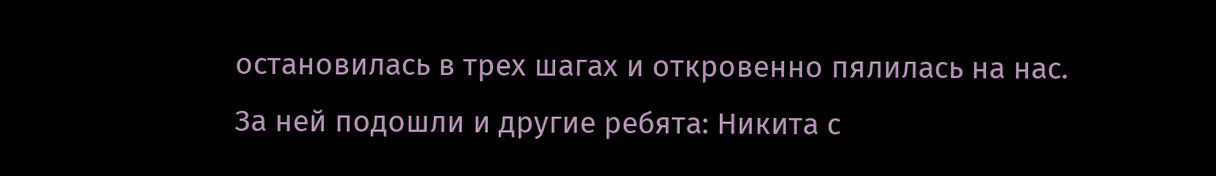остановилась в трех шагах и откровенно пялилась на нас. За ней подошли и другие ребята: Никита с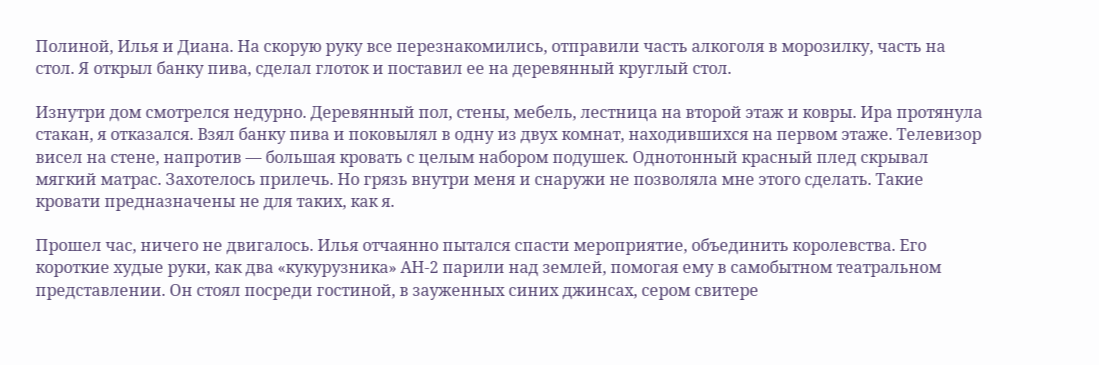Полиной, Илья и Диана. На скорую руку все перезнакомились, отправили часть алкоголя в морозилку, часть на стол. Я открыл банку пива, сделал глоток и поставил ее на деревянный круглый стол.

Изнутри дом смотрелся недурно. Деревянный пол, стены, мебель, лестница на второй этаж и ковры. Ира протянула стакан, я отказался. Взял банку пива и поковылял в одну из двух комнат, находившихся на первом этаже. Телевизор висел на стене, напротив — большая кровать с целым набором подушек. Однотонный красный плед скрывал мягкий матрас. Захотелось прилечь. Но грязь внутри меня и снаружи не позволяла мне этого сделать. Такие кровати предназначены не для таких, как я.

Прошел час, ничего не двигалось. Илья отчаянно пытался спасти мероприятие, объединить королевства. Его короткие худые руки, как два «кукурузника» АН-2 парили над землей, помогая ему в самобытном театральном представлении. Он стоял посреди гостиной, в зауженных синих джинсах, сером свитере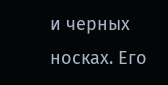и черных носках. Его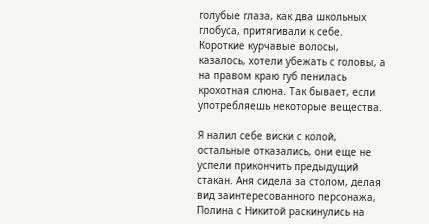голубые глаза, как два школьных глобуса, притягивали к себе. Короткие курчавые волосы, казалось, хотели убежать с головы, а на правом краю губ пенилась крохотная слюна. Так бывает, если употребляешь некоторые вещества.

Я налил себе виски с колой, остальные отказались, они еще не успели прикончить предыдущий стакан. Аня сидела за столом, делая вид заинтересованного персонажа, Полина с Никитой раскинулись на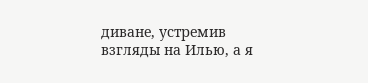диване, устремив взгляды на Илью, а я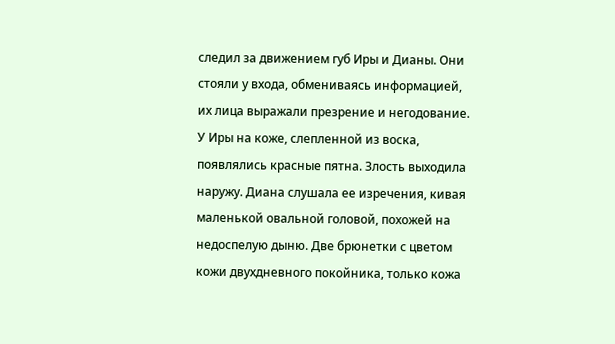следил за движением губ Иры и Дианы. Они стояли у входа, обмениваясь информацией, их лица выражали презрение и негодование. У Иры на коже, слепленной из воска, появлялись красные пятна. Злость выходила наружу. Диана слушала ее изречения, кивая маленькой овальной головой, похожей на недоспелую дыню. Две брюнетки с цветом кожи двухдневного покойника, только кожа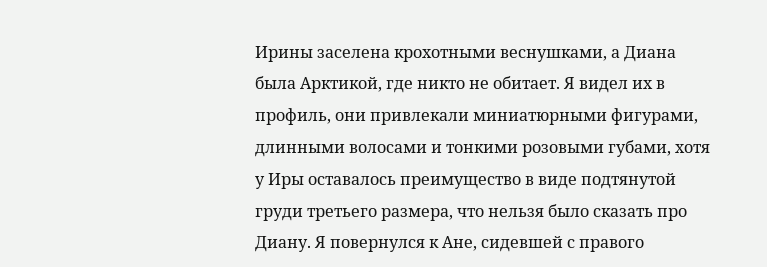Ирины заселена крохотными веснушками, а Диана была Арктикой, где никто не обитает. Я видел их в профиль, они привлекали миниатюрными фигурами, длинными волосами и тонкими розовыми губами, хотя у Иры оставалось преимущество в виде подтянутой груди третьего размера, что нельзя было сказать про Диану. Я повернулся к Ане, сидевшей с правого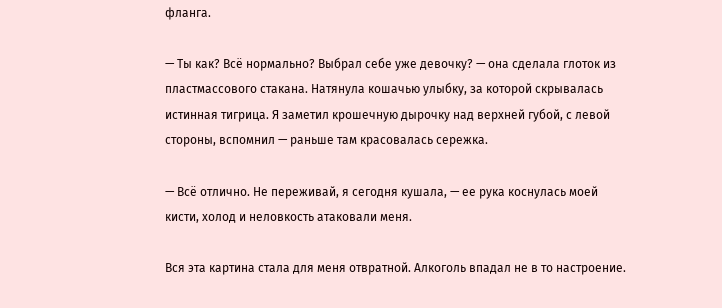фланга.

— Ты как? Всё нормально? Выбрал себе уже девочку? — она сделала глоток из пластмассового стакана. Натянула кошачью улыбку, за которой скрывалась истинная тигрица. Я заметил крошечную дырочку над верхней губой, с левой стороны, вспомнил — раньше там красовалась сережка.

— Всё отлично. Не переживай, я сегодня кушала, — ее рука коснулась моей кисти, холод и неловкость атаковали меня.

Вся эта картина стала для меня отвратной. Алкоголь впадал не в то настроение.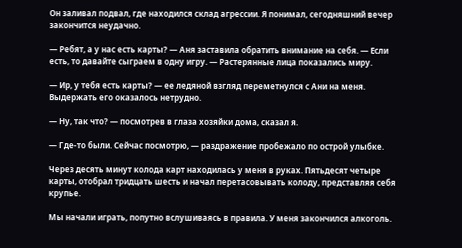Он заливал подвал, где находился склад агрессии. Я понимал, сегодняшний вечер закончится неудачно.

— Ребят, а у нас есть карты? — Аня заставила обратить внимание на себя. — Если есть, то давайте сыграем в одну игру. — Растерянные лица показались миру.

— Ир, у тебя есть карты? — ее ледяной взгляд переметнулся с Ани на меня. Выдержать его оказалось нетрудно.

— Ну, так что? — посмотрев в глаза хозяйки дома, сказал я.

— Где-то были. Сейчас посмотрю, — раздражение пробежало по острой улыбке.

Через десять минут колода карт находилась у меня в руках. Пятьдесят четыре карты, отобрал тридцать шесть и начал перетасовывать колоду, представляя себя крупье.

Мы начали играть, попутно вслушиваясь в правила. У меня закончился алкоголь.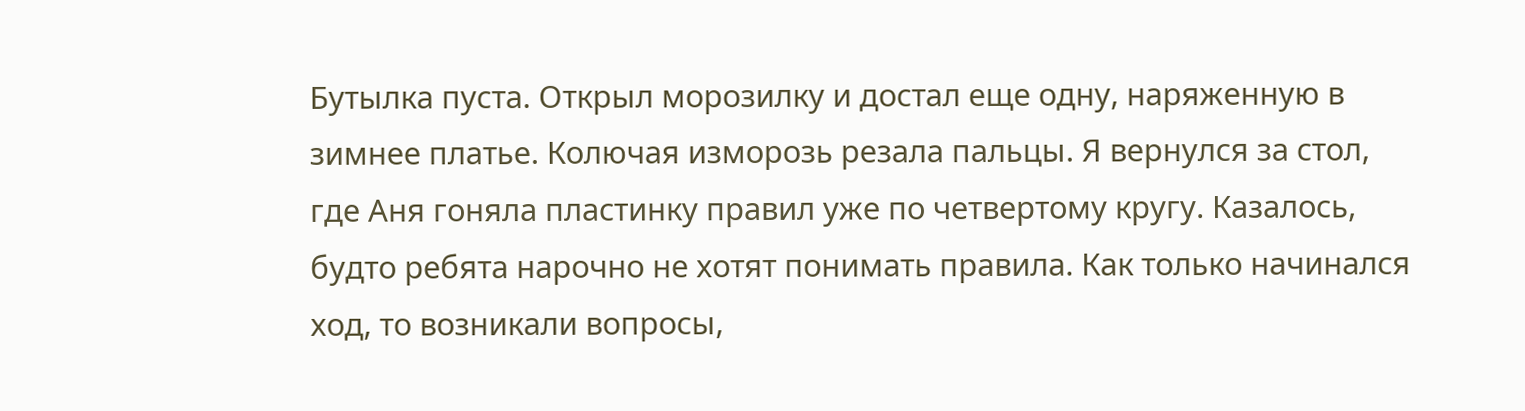Бутылка пуста. Открыл морозилку и достал еще одну, наряженную в зимнее платье. Колючая изморозь резала пальцы. Я вернулся за стол, где Аня гоняла пластинку правил уже по четвертому кругу. Казалось, будто ребята нарочно не хотят понимать правила. Как только начинался ход, то возникали вопросы,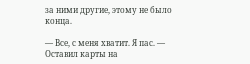за ними другие, этому не было конца.

— Все, с меня хватит. Я пас. — Оставил карты на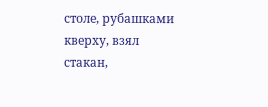столе, рубашками кверху, взял стакан,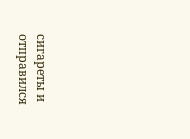сигареты и отправился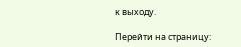к выходу.

Перейти на страницу: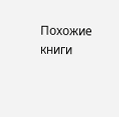Похожие книги